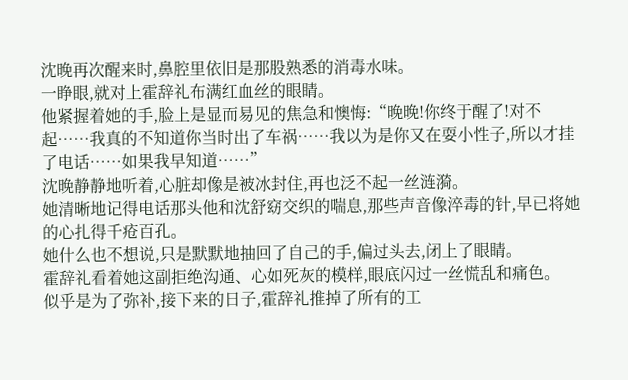沈晚再次醒来时,鼻腔里依旧是那股熟悉的消毒水味。
一睁眼,就对上霍辞礼布满红血丝的眼睛。
他紧握着她的手,脸上是显而易见的焦急和懊悔:“晚晚!你终于醒了!对不起……我真的不知道你当时出了车祸……我以为是你又在耍小性子,所以才挂了电话……如果我早知道……”
沈晚静静地听着,心脏却像是被冰封住,再也泛不起一丝涟漪。
她清晰地记得电话那头他和沈舒窈交织的喘息,那些声音像淬毒的针,早已将她的心扎得千疮百孔。
她什么也不想说,只是默默地抽回了自己的手,偏过头去,闭上了眼睛。
霍辞礼看着她这副拒绝沟通、心如死灰的模样,眼底闪过一丝慌乱和痛色。
似乎是为了弥补,接下来的日子,霍辞礼推掉了所有的工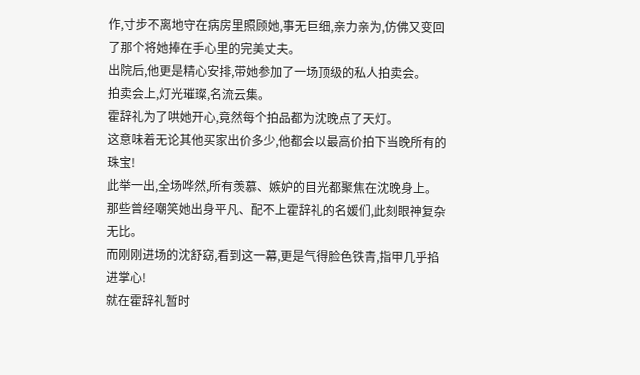作,寸步不离地守在病房里照顾她,事无巨细,亲力亲为,仿佛又变回了那个将她捧在手心里的完美丈夫。
出院后,他更是精心安排,带她参加了一场顶级的私人拍卖会。
拍卖会上,灯光璀璨,名流云集。
霍辞礼为了哄她开心,竟然每个拍品都为沈晚点了天灯。
这意味着无论其他买家出价多少,他都会以最高价拍下当晚所有的珠宝!
此举一出,全场哗然,所有羡慕、嫉妒的目光都聚焦在沈晚身上。
那些曾经嘲笑她出身平凡、配不上霍辞礼的名媛们,此刻眼神复杂无比。
而刚刚进场的沈舒窈,看到这一幕,更是气得脸色铁青,指甲几乎掐进掌心!
就在霍辞礼暂时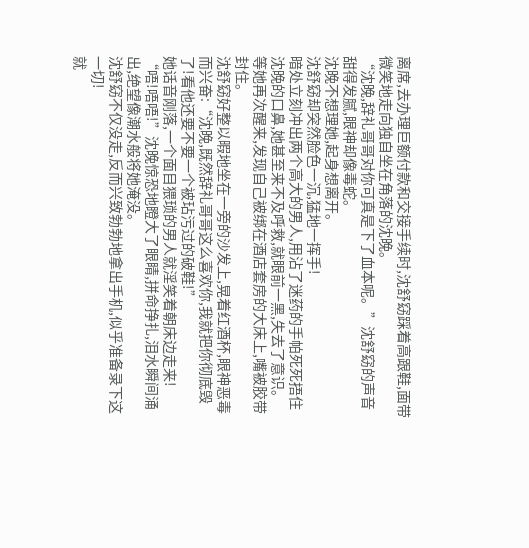离席,去办理巨额付款和交接手续时,沈舒窈踩着高跟鞋,面带微笑地走向独自坐在角落的沈晚。
“沈晚,辞礼哥哥对你可真是下了血本呢。”沈舒窈的声音甜得发腻,眼神却像毒蛇。
沈晚不想理她,起身想离开。
沈舒窈却突然脸色一沉,猛地一挥手!
暗处立刻冲出两个高大的男人,用沾了迷药的手帕死死捂住沈晚的口鼻,她甚至来不及呼救,就眼前一黑,失去了意识。
等她再次醒来,发现自己被绑在酒店套房的大床上,嘴被胶带封住。
沈舒窈好整以暇地坐在一旁的沙发上,晃着红酒杯,眼神恶毒而兴奋:“沈晚,既然辞礼哥哥这么喜欢你,我就把你彻底毁了!看他还要不要一个被玷污过的破鞋!”
她话音刚落,一个面目猥琐的男人就淫笑着朝床边走来!
“唔!唔唔!”沈晚惊恐地瞪大了眼睛,拼命挣扎,泪水瞬间涌出,绝望像潮水般将她淹没。
沈舒窈不仅没走,反而兴致勃勃地拿出手机,似乎准备录下这一切!
就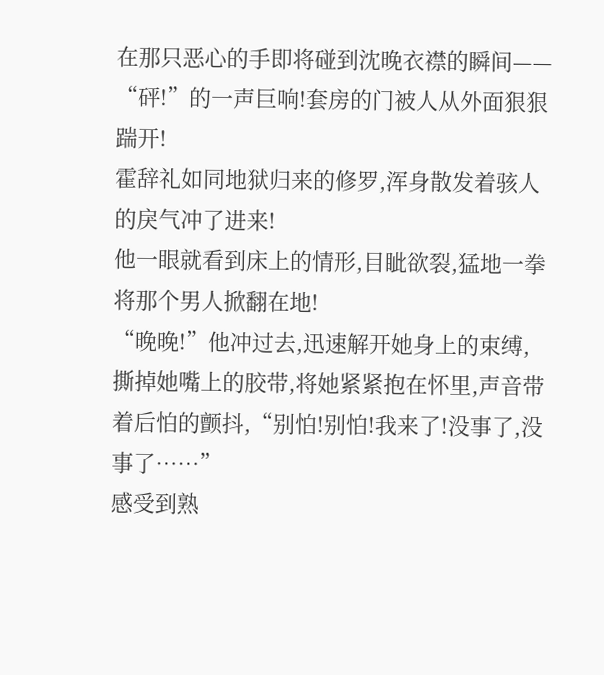在那只恶心的手即将碰到沈晚衣襟的瞬间——
“砰!”的一声巨响!套房的门被人从外面狠狠踹开!
霍辞礼如同地狱归来的修罗,浑身散发着骇人的戾气冲了进来!
他一眼就看到床上的情形,目眦欲裂,猛地一拳将那个男人掀翻在地!
“晚晚!”他冲过去,迅速解开她身上的束缚,撕掉她嘴上的胶带,将她紧紧抱在怀里,声音带着后怕的颤抖,“别怕!别怕!我来了!没事了,没事了……”
感受到熟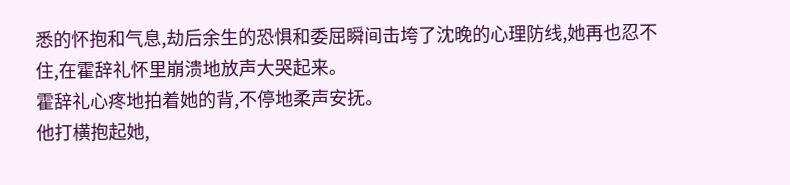悉的怀抱和气息,劫后余生的恐惧和委屈瞬间击垮了沈晚的心理防线,她再也忍不住,在霍辞礼怀里崩溃地放声大哭起来。
霍辞礼心疼地拍着她的背,不停地柔声安抚。
他打横抱起她,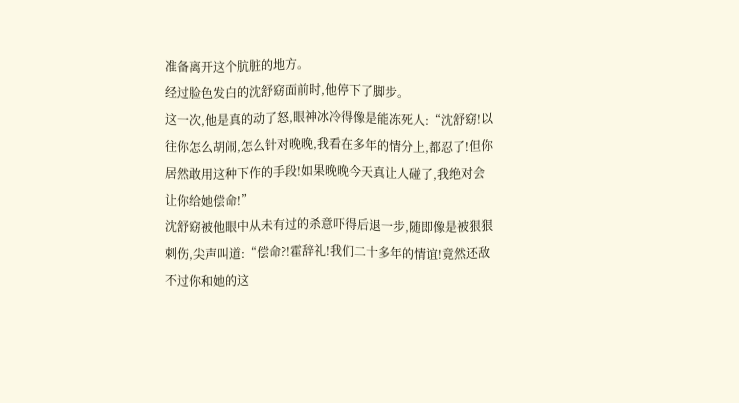准备离开这个肮脏的地方。
经过脸色发白的沈舒窈面前时,他停下了脚步。
这一次,他是真的动了怒,眼神冰冷得像是能冻死人:“沈舒窈!以往你怎么胡闹,怎么针对晚晚,我看在多年的情分上,都忍了!但你居然敢用这种下作的手段!如果晚晚今天真让人碰了,我绝对会让你给她偿命!”
沈舒窈被他眼中从未有过的杀意吓得后退一步,随即像是被狠狠刺伤,尖声叫道:“偿命?!霍辞礼!我们二十多年的情谊!竟然还敌不过你和她的这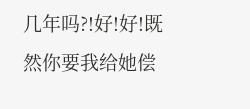几年吗?!好!好!既然你要我给她偿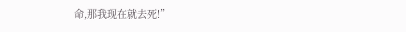命,那我现在就去死!”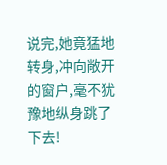说完,她竟猛地转身,冲向敞开的窗户,毫不犹豫地纵身跳了下去!